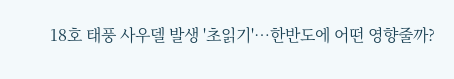18호 태풍 사우델 발생 '초읽기'…한반도에 어떤 영향줄까?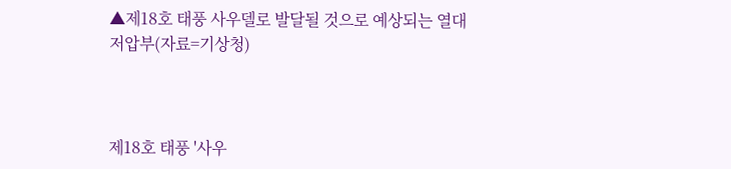▲제18호 태풍 사우델로 발달될 것으로 예상되는 열대저압부(자료=기상청)



제18호 태풍 '사우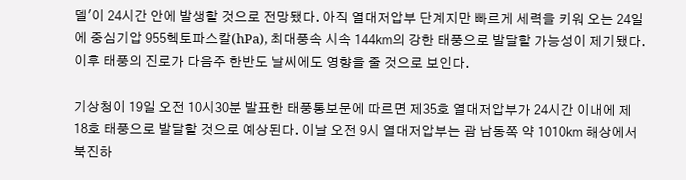델'이 24시간 안에 발생할 것으로 전망됐다. 아직 열대저압부 단계지만 빠르게 세력을 키워 오는 24일에 중심기압 955헥토파스칼(hPa), 최대풍속 시속 144㎞의 강한 태풍으로 발달할 가능성이 제기됐다. 이후 태풍의 진로가 다음주 한반도 날씨에도 영향을 줄 것으로 보인다.

기상청이 19일 오전 10시30분 발표한 태풍통보문에 따르면 제35호 열대저압부가 24시간 이내에 제18호 태풍으로 발달할 것으로 예상된다. 이날 오전 9시 열대저압부는 괌 남동쪽 약 1010㎞ 해상에서 북진하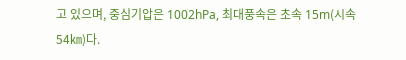고 있으며, 중심기압은 1002hPa, 최대풍속은 초속 15m(시속 54㎞)다.